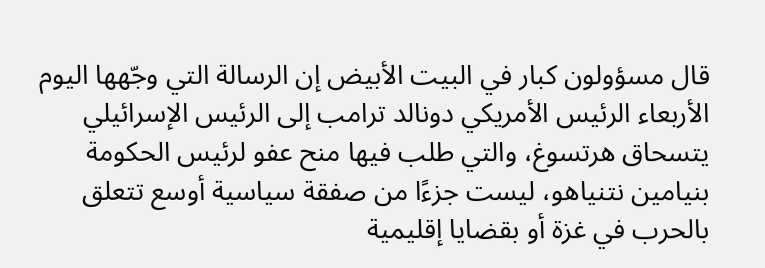قال مسؤولون كبار في البيت الأبيض إن الرسالة التي وجّهها اليوم الأربعاء الرئيس الأمريكي دونالد ترامب إلى الرئيس الإسرائيلي يتسحاق هرتسوغ، والتي طلب فيها منح عفو لرئيس الحكومة بنيامين نتنياهو، ليست جزءًا من صفقة سياسية أوسع تتعلق بالحرب في غزة أو بقضايا إقليمية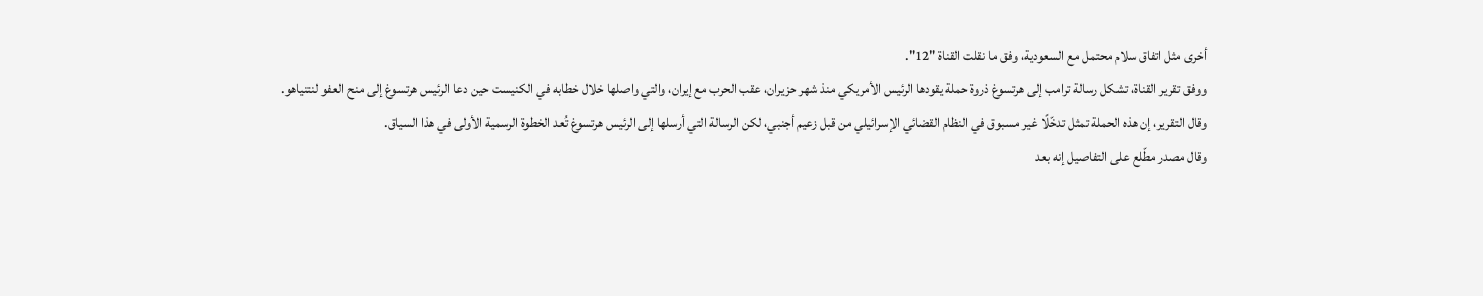أخرى مثل اتفاق سلام محتمل مع السعودية، وفق ما نقلت القناة "12".
ووفق تقرير القناة، تشكل رسالة ترامب إلى هرتسوغ ذروة حملة يقودها الرئيس الأمريكي منذ شهر حزيران، عقب الحرب مع إيران، والتي واصلها خلال خطابه في الكنيست حين دعا الرئيس هرتسوغ إلى منح العفو لنتنياهو.
وقال التقرير، إن هذه الحملة تمثل تدخّلًا غير مسبوق في النظام القضائي الإسرائيلي من قبل زعيم أجنبي، لكن الرسالة التي أرسلها إلى الرئيس هرتسوغ تُعد الخطوة الرسمية الأولى في هذا السياق.
وقال مصدر مطّلع على التفاصيل إنه بعد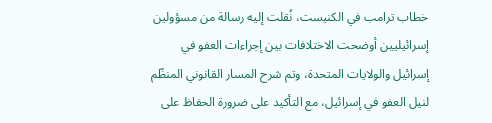خطاب ترامب في الكنيست، نُقلت إليه رسالة من مسؤولين إسرائيليين أوضحت الاختلافات بين إجراءات العفو في إسرائيل والولايات المتحدة، وتم شرح المسار القانوني المنظّم لنيل العفو في إسرائيل، مع التأكيد على ضرورة الحفاظ على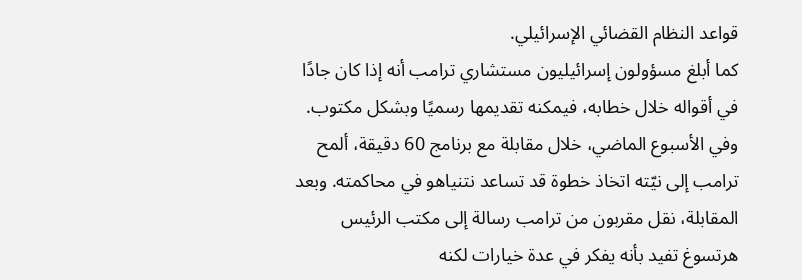قواعد النظام القضائي الإسرائيلي.
كما أبلغ مسؤولون إسرائيليون مستشاري ترامب أنه إذا كان جادًا في أقواله خلال خطابه، فيمكنه تقديمها رسميًا وبشكل مكتوب.
وفي الأسبوع الماضي، خلال مقابلة مع برنامج 60 دقيقة، ألمح ترامب إلى نيّته اتخاذ خطوة قد تساعد نتنياهو في محاكمته. وبعد المقابلة، نقل مقربون من ترامب رسالة إلى مكتب الرئيس هرتسوغ تفيد بأنه يفكر في عدة خيارات لكنه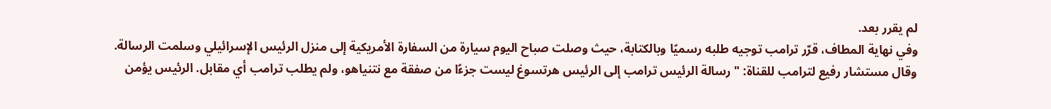لم يقرر بعد.
وفي نهاية المطاف، قرّر ترامب توجيه طلبه رسميًا وبالكتابة، حيث وصلت صباح اليوم سيارة من السفارة الأمريكية إلى منزل الرئيس الإسرائيلي وسلمت الرسالة.
وقال مستشار رفيع لترامب للقناة: "رسالة الرئيس ترامب إلى الرئيس هرتسوغ ليست جزءًا من صفقة مع نتنياهو، ولم يطلب ترامب أي مقابل. الرئيس يؤمن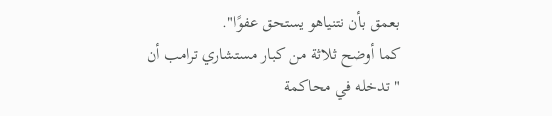بعمق بأن نتنياهو يستحق عفوًا".
كما أوضح ثلاثة من كبار مستشاري ترامب أن "تدخله في محاكمة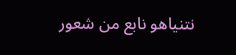نتنياهو نابع من شعور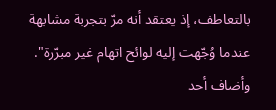بالتعاطف، إذ يعتقد أنه مرّ بتجربة مشابهة عندما وُجّهت إليه لوائح اتهام غير مبرّرة".
وأضاف أحد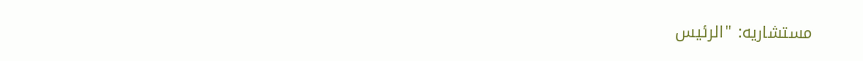مستشاريه: "الرئيس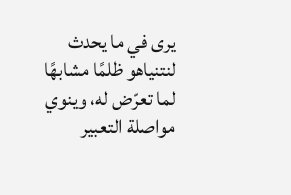يرى في ما يحدث لنتنياهو ظلمًا مشابهًا لما تعرّض له، وينوي مواصلة التعبير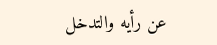عن رأيه والتدخل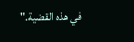في هذه القضية."